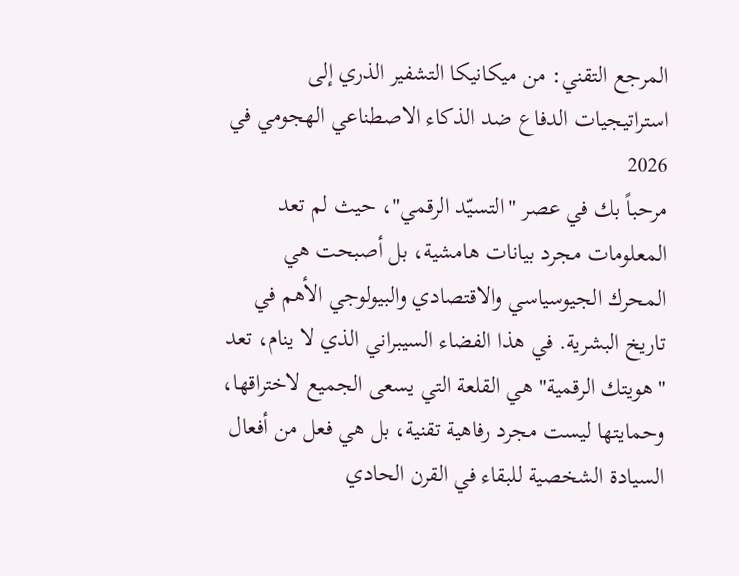المرجع التقني: من ميكانيكا التشفير الذري إلى استراتيجيات الدفاع ضد الذكاء الاصطناعي الهجومي في 2026
مرحباً بك في عصر "التسيّد الرقمي"، حيث لم تعد المعلومات مجرد بيانات هامشية، بل أصبحت هي المحرك الجيوسياسي والاقتصادي والبيولوجي الأهم في تاريخ البشرية. في هذا الفضاء السيبراني الذي لا ينام، تعد "هويتك الرقمية" هي القلعة التي يسعى الجميع لاختراقها، وحمايتها ليست مجرد رفاهية تقنية، بل هي فعل من أفعال السيادة الشخصية للبقاء في القرن الحادي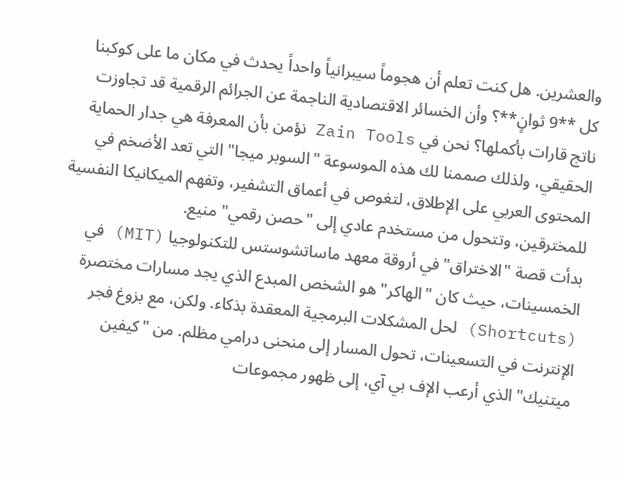والعشرين. هل كنت تعلم أن هجوماً سيبرانياً واحداً يحدث في مكان ما على كوكبنا كل **9 ثوانٍ**؟ وأن الخسائر الاقتصادية الناجمة عن الجرائم الرقمية قد تجاوزت ناتج قارات بأكملها؟ نحن في Zain Tools نؤمن بأن المعرفة هي جدار الحماية الحقيقي، ولذلك صممنا لك هذه الموسوعة "السوبر ميجا" التي تعد الأضخم في المحتوى العربي على الإطلاق، لتغوص في أعماق التشفير، وتفهم الميكانيكا النفسية للمخترقين، وتتحول من مستخدم عادي إلى "حصن رقمي" منيع.
بدأت قصة "الاختراق" في أروقة معهد ماساتشوستس للتكنولوجيا (MIT) في الخمسينات، حيث كان "الهاكر" هو الشخص المبدع الذي يجد مسارات مختصرة (Shortcuts) لحل المشكلات البرمجية المعقدة بذكاء. ولكن، مع بزوغ فجر الإنترنت في التسعينات، تحول المسار إلى منحنى درامي مظلم. من "كيفين ميتنيك" الذي أرعب الإف بي آي، إلى ظهور مجموعات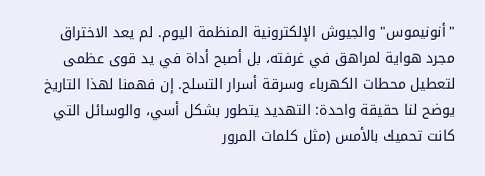"أنونيموس" والجيوش الإلكترونية المنظمة اليوم. لم يعد الاختراق مجرد هواية لمراهق في غرفته، بل أصبح أداة في يد قوى عظمى لتعطيل محطات الكهرباء وسرقة أسرار التسلح. إن فهمنا لهذا التاريخ يوضح لنا حقيقة واحدة: التهديد يتطور بشكل أسي، والوسائل التي كانت تحميك بالأمس (مثل كلمات المرور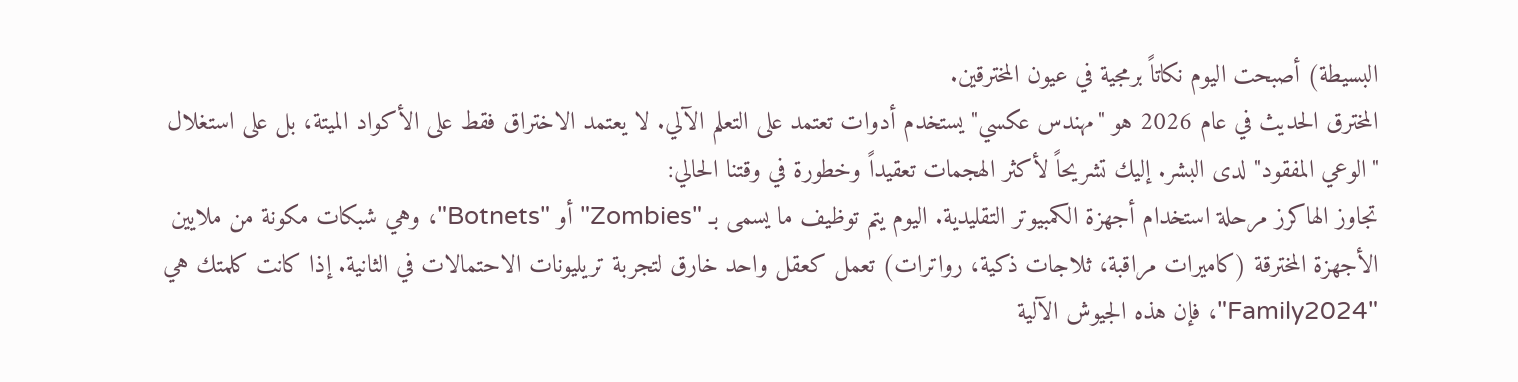البسيطة) أصبحت اليوم نكاتاً برمجية في عيون المخترقين.
المخترق الحديث في عام 2026 هو "مهندس عكسي" يستخدم أدوات تعتمد على التعلم الآلي. لا يعتمد الاختراق فقط على الأكواد الميتة، بل على استغلال "الوعي المفقود" لدى البشر. إليك تشريحاً لأكثر الهجمات تعقيداً وخطورة في وقتنا الحالي:
تجاوز الهاكرز مرحلة استخدام أجهزة الكمبيوتر التقليدية. اليوم يتم توظيف ما يسمى بـ "Zombies" أو "Botnets"، وهي شبكات مكونة من ملايين الأجهزة المخترقة (كاميرات مراقبة، ثلاجات ذكية، رواترات) تعمل كعقل واحد خارق لتجربة تريليونات الاحتمالات في الثانية. إذا كانت كلمتك هي "Family2024"، فإن هذه الجيوش الآلية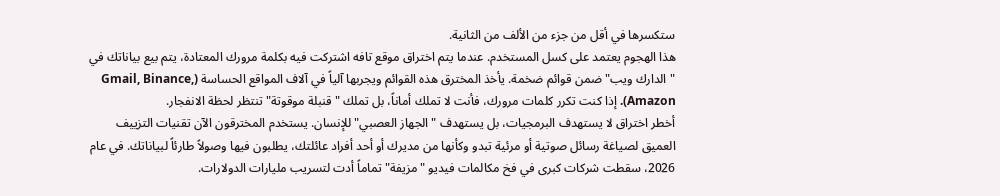ستكسرها في أقل من جزء من الألف من الثانية.
هذا الهجوم يعتمد على كسل المستخدم. عندما يتم اختراق موقع تافه اشتركت فيه بكلمة مرورك المعتادة، يتم بيع بياناتك في "الدارك ويب" ضمن قوائم ضخمة. يأخذ المخترق هذه القوائم ويجربها آلياً في آلاف المواقع الحساسة (Gmail, Binance, Amazon). إذا كنت تكرر كلمات مرورك، فأنت لا تملك أماناً، بل تملك "قنبلة موقوتة" تنتظر لحظة الانفجار.
أخطر اختراق لا يستهدف البرمجيات، بل يستهدف "الجهاز العصبي" للإنسان. يستخدم المخترقون الآن تقنيات التزييف العميق لصياغة رسائل صوتية أو مرئية تبدو وكأنها من مديرك أو أحد أفراد عائلتك، يطلبون فيها وصولاً طارئاً لبياناتك. في عام 2026، سقطت شركات كبرى في فخ مكالمات فيديو "مزيفة" تماماً أدت لتسريب مليارات الدولارات.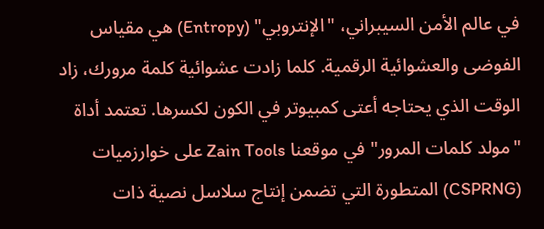في عالم الأمن السيبراني، "الإنتروبي" (Entropy) هي مقياس الفوضى والعشوائية الرقمية. كلما زادت عشوائية كلمة مرورك، زاد الوقت الذي يحتاجه أعتى كمبيوتر في الكون لكسرها. تعتمد أداة "مولد كلمات المرور" في موقعنا Zain Tools على خوارزميات (CSPRNG) المتطورة التي تضمن إنتاج سلاسل نصية ذات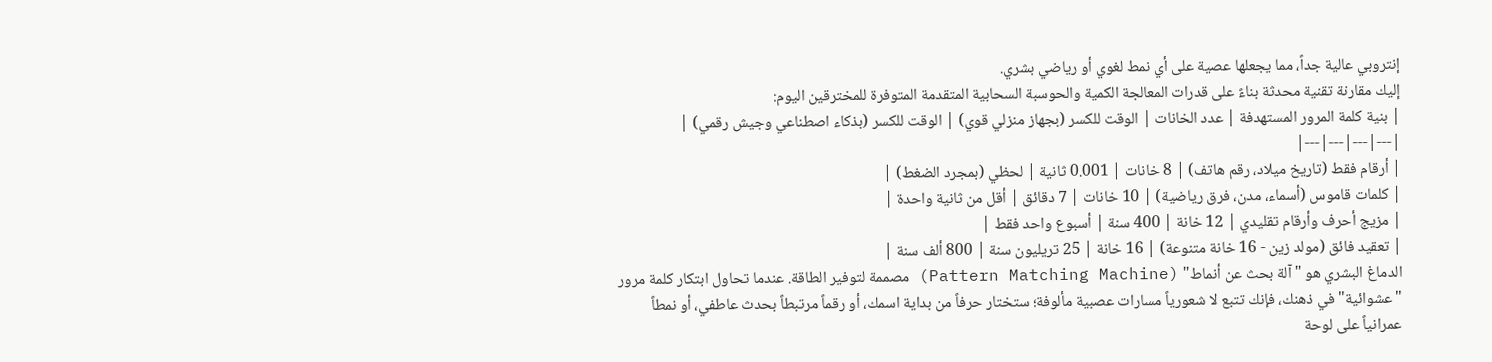إنتروبي عالية جداً، مما يجعلها عصية على أي نمط لغوي أو رياضي بشري.
إليك مقارنة تقنية محدثة بناءً على قدرات المعالجة الكمية والحوسبة السحابية المتقدمة المتوفرة للمخترقين اليوم:
| بنية كلمة المرور المستهدفة | عدد الخانات | الوقت للكسر (بجهاز منزلي قوي) | الوقت للكسر (بذكاء اصطناعي وجيش رقمي) |
|---|---|---|---|
| أرقام فقط (تاريخ ميلاد، رقم هاتف) | 8 خانات | 0.001 ثانية | لحظي (بمجرد الضغط) |
| كلمات قاموس (أسماء، مدن، فرق رياضية) | 10 خانات | 7 دقائق | أقل من ثانية واحدة |
| مزيج أحرف وأرقام تقليدي | 12 خانة | 400 سنة | أسبوع واحد فقط |
| تعقيد فائق (مولد زين - 16 خانة متنوعة) | 16 خانة | 25 تريليون سنة | 800 ألف سنة |
الدماغ البشري هو "آلة بحث عن أنماط" (Pattern Matching Machine) مصممة لتوفير الطاقة. عندما تحاول ابتكار كلمة مرور "عشوائية" في ذهنك، فإنك تتبع لا شعورياً مسارات عصبية مألوفة؛ ستختار حرفاً من بداية اسمك، أو رقماً مرتبطاً بحدث عاطفي، أو نمطاً عمرانياً على لوحة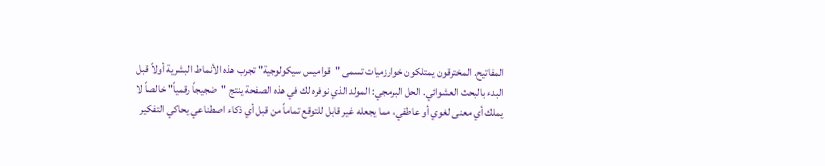المفاتيح. المخترقون يمتلكون خوارزميات تسمى "قواميس سيكولوجية" تجرب هذه الأنماط البشرية أولاً قبل البدء بالبحث العشوائي. الحل البرمجي: المولد الذي نوفره لك في هذه الصفحة ينتج "ضجيجاً رقمياً" خالصاً لا يملك أي معنى لغوي أو عاطفي، مما يجعله غير قابل للتوقع تماماً من قبل أي ذكاء اصطناعي يحاكي التفكير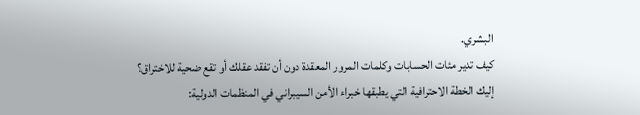البشري.
كيف تدير مئات الحسابات وكلمات المرور المعقدة دون أن تفقد عقلك أو تقع ضحية للاختراق؟ إليك الخطة الاحترافية التي يطبقها خبراء الأمن السيبراني في المنظمات الدولية: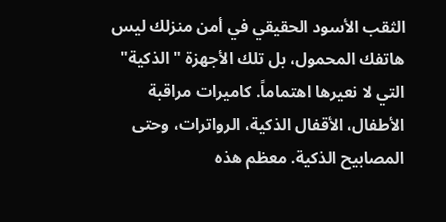الثقب الأسود الحقيقي في أمن منزلك ليس هاتفك المحمول، بل تلك الأجهزة "الذكية" التي لا نعيرها اهتماماً. كاميرات مراقبة الأطفال، الأقفال الذكية، الرواترات، وحتى المصابيح الذكية. معظم هذه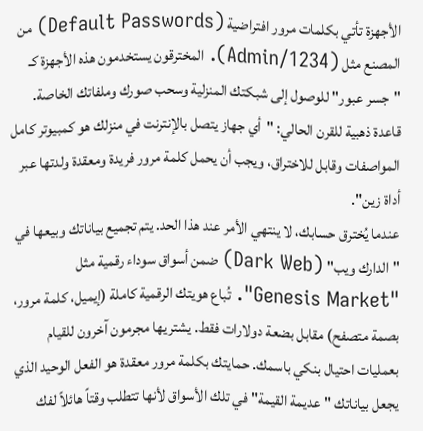الأجهزة تأتي بكلمات مرور افتراضية (Default Passwords) من المصنع مثل (Admin/1234). المخترقون يستخدمون هذه الأجهزة كـ "جسر عبور" للوصول إلى شبكتك المنزلية وسحب صورك وملفاتك الخاصة. قاعدة ذهبية للقرن الحالي: "أي جهاز يتصل بالإنترنت في منزلك هو كمبيوتر كامل المواصفات وقابل للاختراق، ويجب أن يحمل كلمة مرور فريدة ومعقدة ولدتها عبر أداة زين".
عندما يُخترق حسابك، لا ينتهي الأمر عند هذا الحد. يتم تجميع بياناتك وبيعها في "الدارك ويب" (Dark Web) ضمن أسواق سوداء رقمية مثل "Genesis Market". تُباع هويتك الرقمية كاملة (إيميل، كلمة مرور، بصمة متصفح) مقابل بضعة دولارات فقط. يشتريها مجرمون آخرون للقيام بعمليات احتيال بنكي باسمك. حمايتك بكلمة مرور معقدة هو الفعل الوحيد الذي يجعل بياناتك "عديمة القيمة" في تلك الأسواق لأنها تتطلب وقتاً هائلاً لفك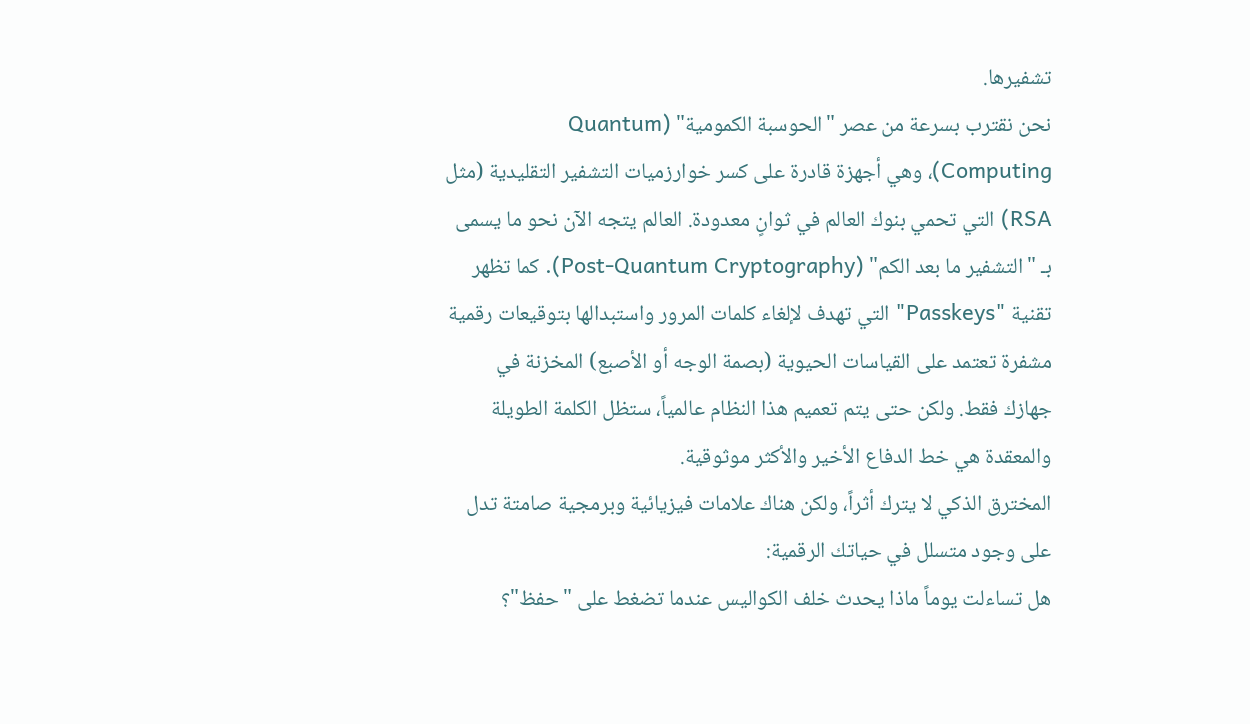تشفيرها.
نحن نقترب بسرعة من عصر "الحوسبة الكمومية" (Quantum Computing)، وهي أجهزة قادرة على كسر خوارزميات التشفير التقليدية (مثل RSA) التي تحمي بنوك العالم في ثوانٍ معدودة. العالم يتجه الآن نحو ما يسمى بـ "التشفير ما بعد الكم" (Post-Quantum Cryptography). كما تظهر تقنية "Passkeys" التي تهدف لإلغاء كلمات المرور واستبدالها بتوقيعات رقمية مشفرة تعتمد على القياسات الحيوية (بصمة الوجه أو الأصبع) المخزنة في جهازك فقط. ولكن حتى يتم تعميم هذا النظام عالمياً، ستظل الكلمة الطويلة والمعقدة هي خط الدفاع الأخير والأكثر موثوقية.
المخترق الذكي لا يترك أثراً، ولكن هناك علامات فيزيائية وبرمجية صامتة تدل على وجود متسلل في حياتك الرقمية:
هل تساءلت يوماً ماذا يحدث خلف الكواليس عندما تضغط على "حفظ"؟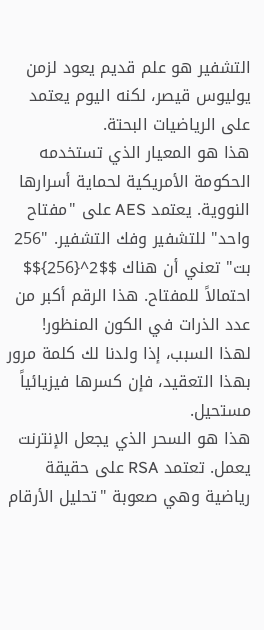التشفير هو علم قديم يعود لزمن يوليوس قيصر، لكنه اليوم يعتمد على الرياضيات البحتة.
هذا هو المعيار الذي تستخدمه الحكومة الأمريكية لحماية أسرارها النووية. يعتمد AES على "مفتاح واحد" للتشفير وفك التشفير. "256 بت" تعني أن هناك $$2^{256}$$ احتمالاً للمفتاح. هذا الرقم أكبر من عدد الذرات في الكون المنظور! لهذا السبب، إذا ولدنا لك كلمة مرور بهذا التعقيد، فإن كسرها فيزيائياً مستحيل.
هذا هو السحر الذي يجعل الإنترنت يعمل. تعتمد RSA على حقيقة رياضية وهي صعوبة "تحليل الأرقام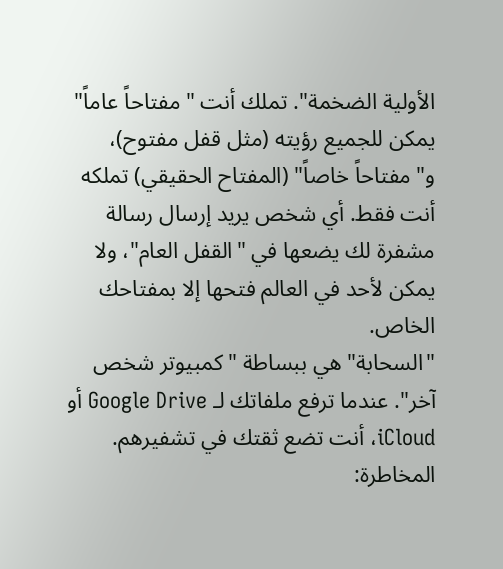الأولية الضخمة". تملك أنت "مفتاحاً عاماً" يمكن للجميع رؤيته (مثل قفل مفتوح)، و"مفتاحاً خاصاً" (المفتاح الحقيقي) تملكه أنت فقط. أي شخص يريد إرسال رسالة مشفرة لك يضعها في "القفل العام"، ولا يمكن لأحد في العالم فتحها إلا بمفتاحك الخاص.
"السحابة" هي ببساطة "كمبيوتر شخص آخر". عندما ترفع ملفاتك لـ Google Drive أو iCloud، أنت تضع ثقتك في تشفيرهم. المخاطرة: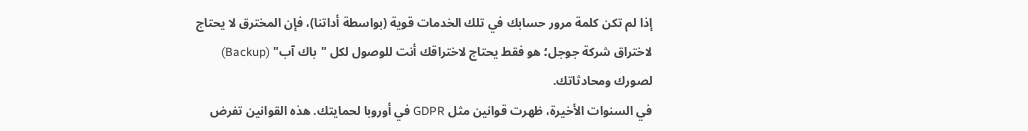إذا لم تكن كلمة مرور حسابك في تلك الخدمات قوية (بواسطة أداتنا)، فإن المخترق لا يحتاج لاختراق شركة جوجل؛ هو فقط يحتاج لاختراقك أنت للوصول لكل "باك آب" (Backup) لصورك ومحادثاتك.
في السنوات الأخيرة، ظهرت قوانين مثل GDPR في أوروبا لحمايتك. هذه القوانين تفرض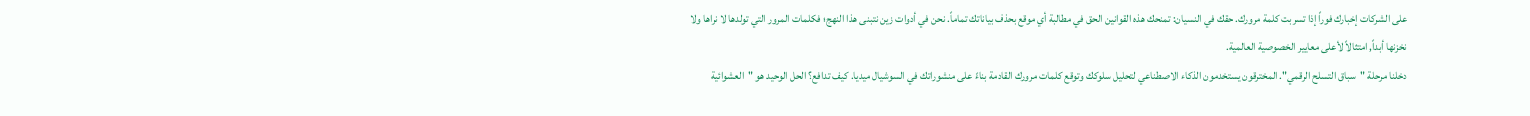على الشركات إخبارك فوراً إذا تسربت كلمة مرورك. حقك في النسيان: تمنحك هذه القوانين الحق في مطالبة أي موقع بحذف بياناتك تماماً. نحن في أدوات زين نتبنى هذا النهج؛ فكلمات المرور التي تولدها لا نراها ولا نخزنها أبداً, امتثالاً لأعلى معايير الخصوصية العالمية.
دخلنا مرحلة "سباق التسلح الرقمي". المخترقون يستخدمون الذكاء الاصطناعي لتحليل سلوكك وتوقع كلمات مرورك القادمة بناءً على منشوراتك في السوشيال ميديا. كيف تدافع؟ الحل الوحيد هو "العشوائية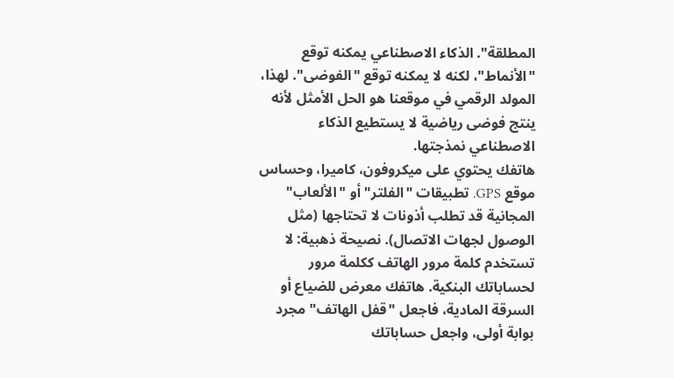المطلقة". الذكاء الاصطناعي يمكنه توقع "الأنماط"، لكنه لا يمكنه توقع "الفوضى". لهذا، المولد الرقمي في موقعنا هو الحل الأمثل لأنه ينتج فوضى رياضية لا يستطيع الذكاء الاصطناعي نمذجتها.
هاتفك يحتوي على ميكروفون، كاميرا، وحساس موقع GPS. تطبيقات "الفلتر" أو "الألعاب" المجانية قد تطلب أذونات لا تحتاجها (مثل الوصول لجهات الاتصال). نصيحة ذهبية: لا تستخدم كلمة مرور الهاتف ككلمة مرور لحساباتك البنكية. هاتفك معرض للضياع أو السرقة المادية، فاجعل "قفل الهاتف" مجرد بوابة أولى، واجعل حساباتك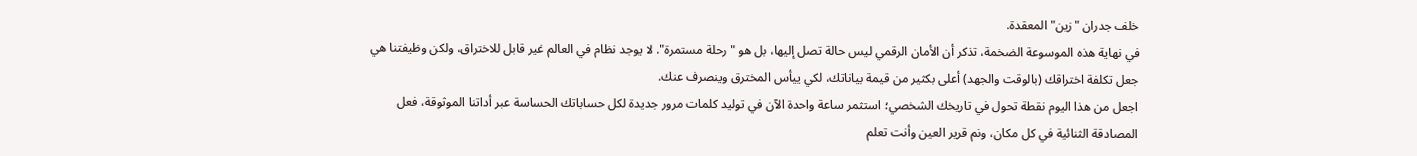خلف جدران "زين" المعقدة.
في نهاية هذه الموسوعة الضخمة، تذكر أن الأمان الرقمي ليس حالة تصل إليها، بل هو "رحلة مستمرة". لا يوجد نظام في العالم غير قابل للاختراق، ولكن وظيفتنا هي جعل تكلفة اختراقك (بالوقت والجهد) أعلى بكثير من قيمة بياناتك، لكي ييأس المخترق وينصرف عنك.
اجعل من هذا اليوم نقطة تحول في تاريخك الشخصي؛ استثمر ساعة واحدة الآن في توليد كلمات مرور جديدة لكل حساباتك الحساسة عبر أداتنا الموثوقة، فعل المصادقة الثنائية في كل مكان، ونم قرير العين وأنت تعلم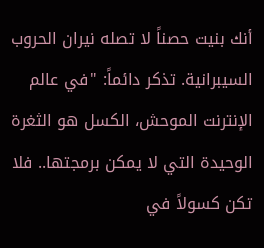أنك بنيت حصناً لا تصله نيران الحروب السيبرانية. تذكر دائماً: "في عالم الإنترنت الموحش، الكسل هو الثغرة الوحيدة التي لا يمكن برمجتها.. فلا تكن كسولاً في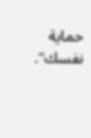حماية نفسك".